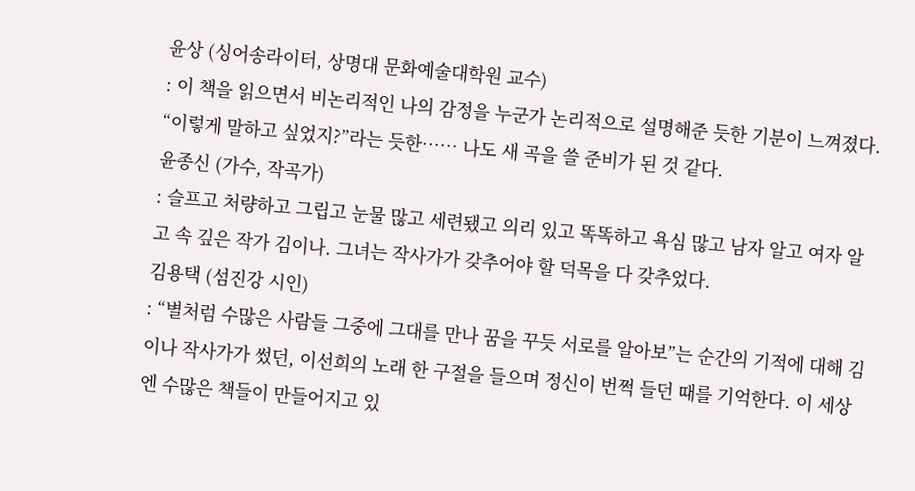윤상 (싱어송라이터, 상명대 문화예술대학원 교수)
: 이 책을 읽으면서 비논리적인 나의 감정을 누군가 논리적으로 설명해준 듯한 기분이 느껴졌다. “이렇게 말하고 싶었지?”라는 듯한…… 나도 새 곡을 쓸 준비가 된 것 같다.
윤종신 (가수, 작곡가)
: 슬프고 처량하고 그립고 눈물 많고 세련됐고 의리 있고 똑똑하고 욕심 많고 남자 알고 여자 알고 속 깊은 작가 김이나. 그녀는 작사가가 갖추어야 할 덕목을 다 갖추었다.
김용택 (섬진강 시인)
: “별처럼 수많은 사람들 그중에 그대를 만나 꿈을 꾸듯 서로를 알아보”는 순간의 기적에 대해 김이나 작사가가 썼던, 이선희의 노래 한 구절을 들으며 정신이 번쩍 들던 때를 기억한다. 이 세상엔 수많은 책들이 만들어지고 있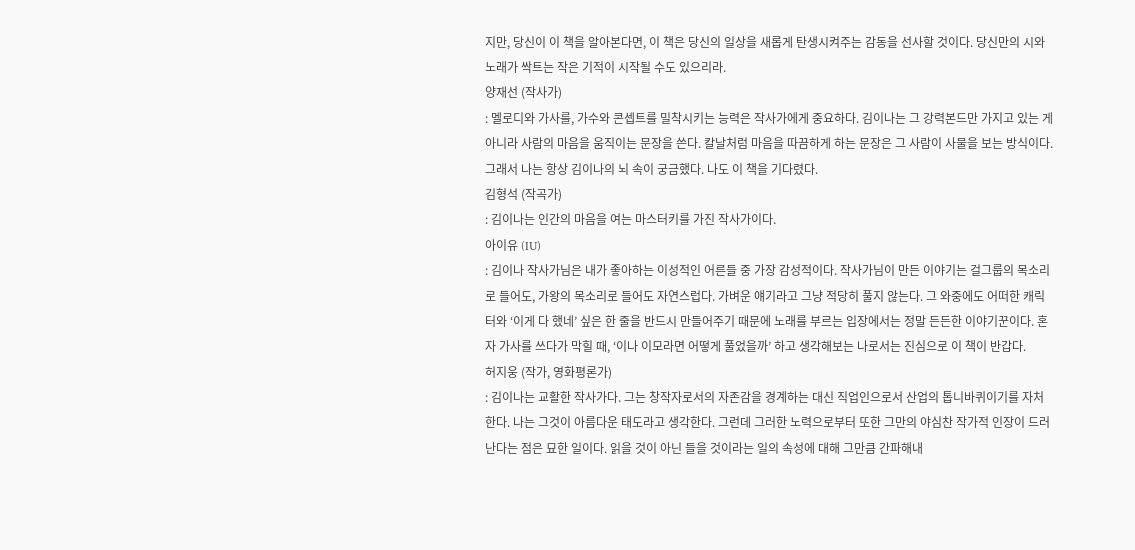지만, 당신이 이 책을 알아본다면, 이 책은 당신의 일상을 새롭게 탄생시켜주는 감동을 선사할 것이다. 당신만의 시와 노래가 싹트는 작은 기적이 시작될 수도 있으리라.
양재선 (작사가)
: 멜로디와 가사를, 가수와 콘셉트를 밀착시키는 능력은 작사가에게 중요하다. 김이나는 그 강력본드만 가지고 있는 게 아니라 사람의 마음을 움직이는 문장을 쓴다. 칼날처럼 마음을 따끔하게 하는 문장은 그 사람이 사물을 보는 방식이다. 그래서 나는 항상 김이나의 뇌 속이 궁금했다. 나도 이 책을 기다렸다.
김형석 (작곡가)
: 김이나는 인간의 마음을 여는 마스터키를 가진 작사가이다.
아이유 (IU)
: 김이나 작사가님은 내가 좋아하는 이성적인 어른들 중 가장 감성적이다. 작사가님이 만든 이야기는 걸그룹의 목소리로 들어도, 가왕의 목소리로 들어도 자연스럽다. 가벼운 얘기라고 그냥 적당히 풀지 않는다. 그 와중에도 어떠한 캐릭터와 ‘이게 다 했네’ 싶은 한 줄을 반드시 만들어주기 때문에 노래를 부르는 입장에서는 정말 든든한 이야기꾼이다. 혼자 가사를 쓰다가 막힐 때, ‘이나 이모라면 어떻게 풀었을까’ 하고 생각해보는 나로서는 진심으로 이 책이 반갑다.
허지웅 (작가, 영화평론가)
: 김이나는 교활한 작사가다. 그는 창작자로서의 자존감을 경계하는 대신 직업인으로서 산업의 톱니바퀴이기를 자처한다. 나는 그것이 아름다운 태도라고 생각한다. 그런데 그러한 노력으로부터 또한 그만의 야심찬 작가적 인장이 드러난다는 점은 묘한 일이다. 읽을 것이 아닌 들을 것이라는 일의 속성에 대해 그만큼 간파해내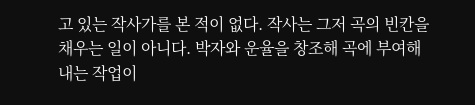고 있는 작사가를 본 적이 없다. 작사는 그저 곡의 빈칸을 채우는 일이 아니다. 박자와 운율을 창조해 곡에 부여해내는 작업이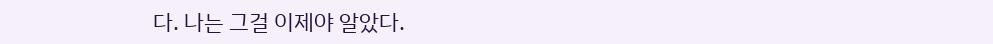다. 나는 그걸 이제야 알았다.